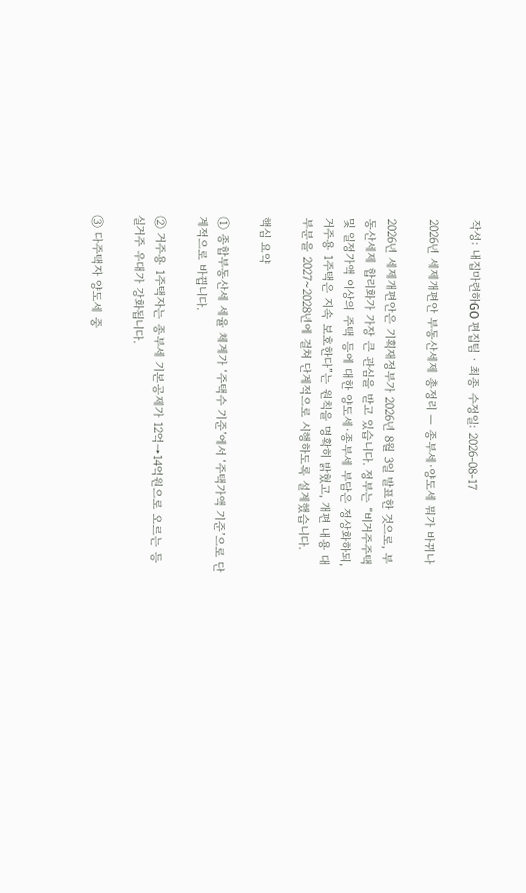작성: 내집마련하GO 편집팀 · 최종 수정일: 2026-08-17

2026년 세제개편안 부동산세제 총정리 — 종부세·양도세 뭐가 바뀌나

2026년 세제개편안은 기획재정부가 2026년 8월 3일 발표한 것으로, 부동산세제 합리화가 가장 큰 관심을 받고 있습니다. 정부는 “비거주주택 및 일정가액 이상의 주택 등에 대한 양도세·종부세 부담은 정상화하되, 거주용 1주택은 지속 보호한다”는 원칙을 명확히 밝혔고, 개편 내용 대부분을 2027~2028년에 걸쳐 단계적으로 시행하도록 설계했습니다.

핵심 요약

① 종합부동산세 세율 체계가 ‘주택수 기준’에서 ‘주택가액 기준’으로 단계적으로 바뀝니다.

② 거주용 1주택자는 종부세 기본공제가 12억→14억원으로 오르는 등 실거주 우대가 강화됩니다.

③ 다주택자 양도세 중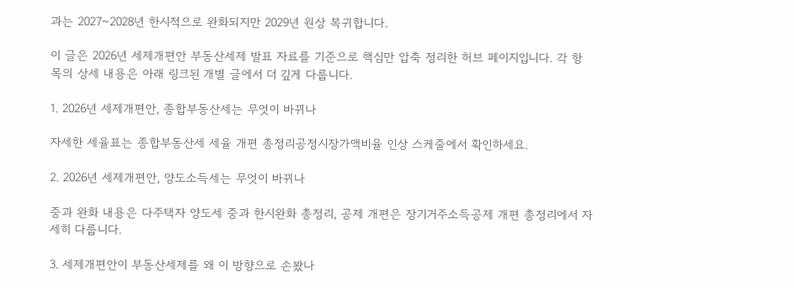과는 2027~2028년 한시적으로 완화되지만 2029년 원상 복귀합니다.

이 글은 2026년 세제개편안 부동산세제 발표 자료를 기준으로 핵심만 압축 정리한 허브 페이지입니다. 각 항목의 상세 내용은 아래 링크된 개별 글에서 더 깊게 다룹니다.

1. 2026년 세제개편안, 종합부동산세는 무엇이 바뀌나

자세한 세율표는 종합부동산세 세율 개편 총정리공정시장가액비율 인상 스케줄에서 확인하세요.

2. 2026년 세제개편안, 양도소득세는 무엇이 바뀌나

중과 완화 내용은 다주택자 양도세 중과 한시완화 총정리, 공제 개편은 장기거주소득공제 개편 총정리에서 자세히 다룹니다.

3. 세제개편안이 부동산세제를 왜 이 방향으로 손봤나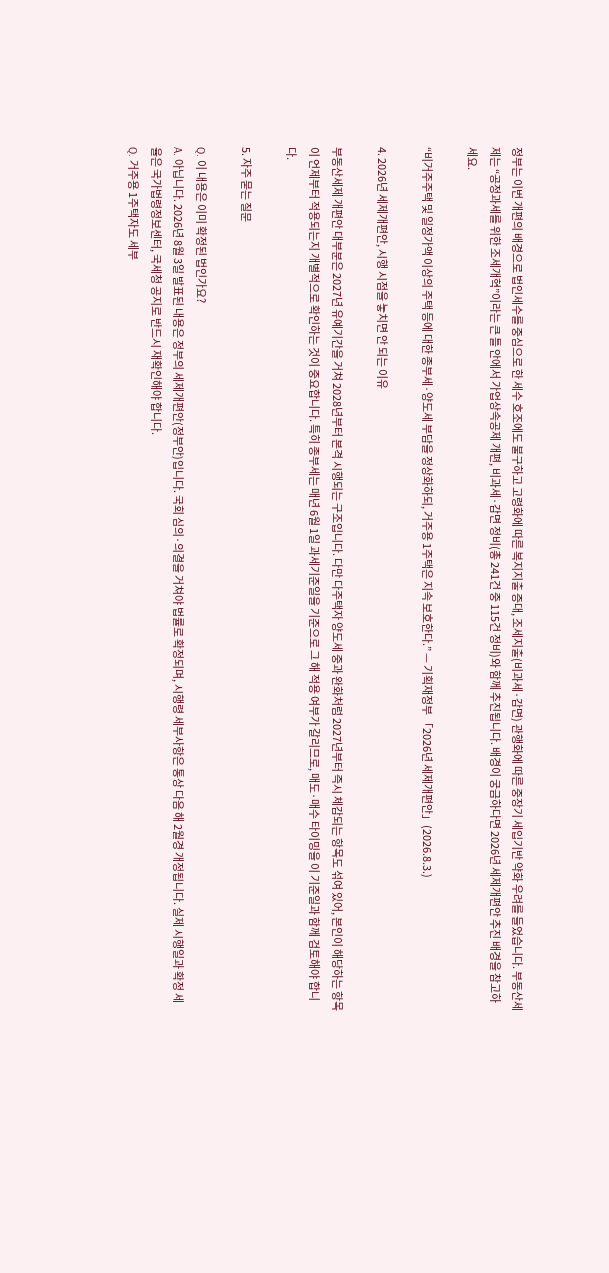정부는 이번 개편의 배경으로 법인세수를 중심으로 한 세수 호조에도 불구하고 고령화에 따른 복지지출 증대, 조세지출(비과세·감면) 관행화에 따른 중장기 세입기반 약화 우려를 들었습니다. 부동산세제는 “공정과세를 위한 조세개혁”이라는 큰 틀 안에서 가업상속공제 개편, 비과세·감면 정비(총 241건 중 115건 정비)와 함께 추진됩니다. 배경이 궁금하다면 2026년 세제개편안 추진 배경을 참고하세요.

“비거주주택 및 일정가액 이상의 주택 등에 대한 종부세·양도세 부담을 정상화하되, 거주용 1주택은 지속 보호한다.” — 기획재정부 「2026년 세제개편안」(2026.8.3.)

4. 2026년 세제개편안, 시행 시점을 놓치면 안 되는 이유

부동산세제 개편안 대부분은 2027년 유예기간을 거쳐 2028년부터 본격 시행되는 구조입니다. 다만 다주택자 양도세 중과 완화처럼 2027년부터 즉시 체감되는 항목도 섞여 있어, 본인이 해당하는 항목이 언제부터 적용되는지 개별적으로 확인하는 것이 중요합니다. 특히 종부세는 매년 6월 1일 과세기준일을 기준으로 그 해 적용 여부가 갈리므로, 매도·매수 타이밍을 이 기준일과 함께 검토해야 합니다.

5. 자주 묻는 질문

Q. 이 내용은 이미 확정된 법인가요?
A. 아닙니다. 2026년 8월 3일 발표된 내용은 정부의 세제개편안(정부안)입니다. 국회 심의·의결을 거쳐야 법률로 확정되며, 시행령 세부사항은 통상 다음 해 2월경 개정됩니다. 실제 시행일과 확정 세율은 국가법령정보센터, 국세청 공지로 반드시 재확인해야 합니다.
Q. 거주용 1주택자도 세부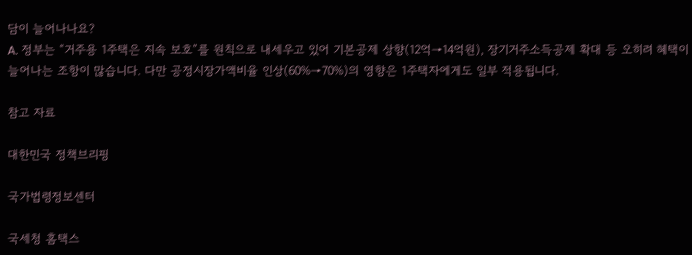담이 늘어나나요?
A. 정부는 “거주용 1주택은 지속 보호”를 원칙으로 내세우고 있어 기본공제 상향(12억→14억원), 장기거주소득공제 확대 등 오히려 혜택이 늘어나는 조항이 많습니다. 다만 공정시장가액비율 인상(60%→70%)의 영향은 1주택자에게도 일부 적용됩니다.

참고 자료

대한민국 정책브리핑

국가법령정보센터

국세청 홈택스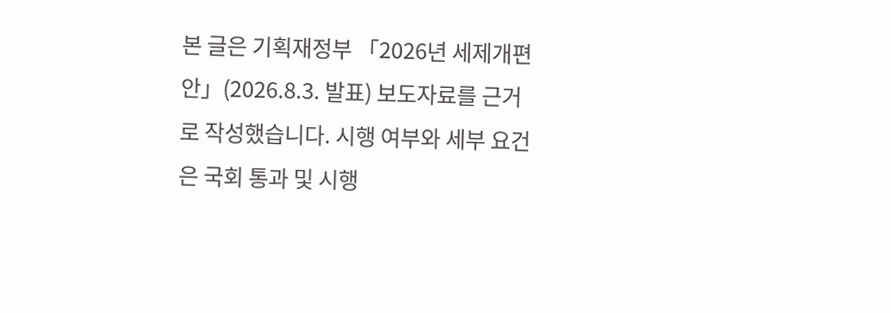본 글은 기획재정부 「2026년 세제개편안」(2026.8.3. 발표) 보도자료를 근거로 작성했습니다. 시행 여부와 세부 요건은 국회 통과 및 시행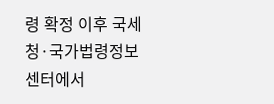령 확정 이후 국세청·국가법령정보센터에서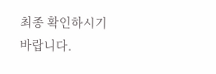최종 확인하시기 바랍니다.